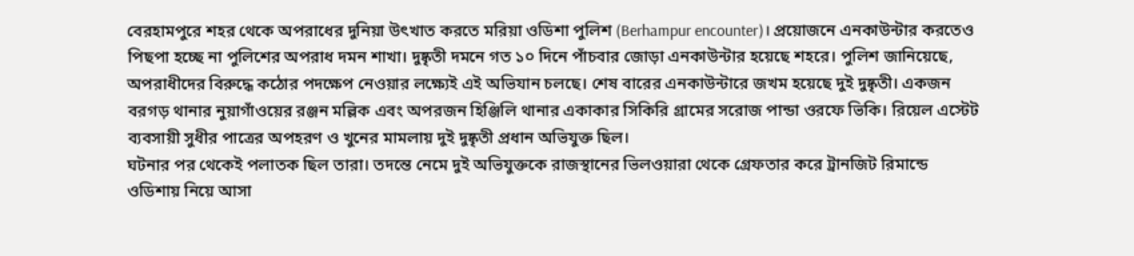বেরহামপুরে শহর থেকে অপরাধের দুনিয়া উৎখাত করতে মরিয়া ওডিশা পুলিশ (Berhampur encounter)। প্রয়োজনে এনকাউন্টার করতেও পিছপা হচ্ছে না পুলিশের অপরাধ দমন শাখা। দুষ্কৃতী দমনে গত ১০ দিনে পাঁচবার জোড়া এনকাউন্টার হয়েছে শহরে। পুলিশ জানিয়েছে, অপরাধীদের বিরুদ্ধে কঠোর পদক্ষেপ নেওয়ার লক্ষ্যেই এই অভিযান চলছে। শেষ বারের এনকাউন্টারে জখম হয়েছে দুই দুষ্কৃতী। একজন বরগড় থানার নুয়াগাঁওয়ের রঞ্জন মল্লিক এবং অপরজন হিঞ্জিলি থানার একাকার সিকিরি গ্রামের সরোজ পান্ডা ওরফে ভিকি। রিয়েল এস্টেট ব্যবসায়ী সুধীর পাত্রের অপহরণ ও খুনের মামলায় দুই দুষ্কৃতী প্রধান অভিযুক্ত ছিল।
ঘটনার পর থেকেই পলাতক ছিল তারা। তদন্তে নেমে দুই অভিযুক্তকে রাজস্থানের ভিলওয়ারা থেকে গ্রেফতার করে ট্রানজিট রিমান্ডে ওডিশায় নিয়ে আসা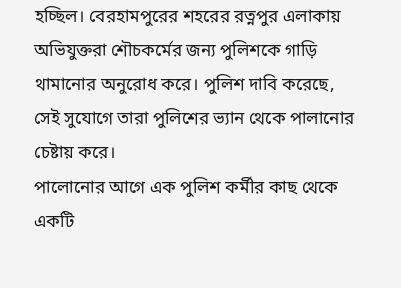হচ্ছিল। বেরহামপুরের শহরের রত্নপুর এলাকায় অভিযুক্তরা শৌচকর্মের জন্য পুলিশকে গাড়ি থামানোর অনুরোধ করে। পুলিশ দাবি করেছে, সেই সুযোগে তারা পুলিশের ভ্যান থেকে পালানোর চেষ্টায় করে।
পালোনোর আগে এক পুলিশ কর্মীর কাছ থেকে একটি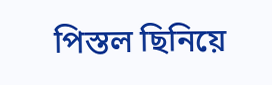পিস্তল ছিনিয়ে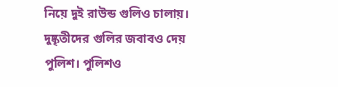নিয়ে দুই রাউন্ড গুলিও চালায়। দুষ্কৃতীদের গুলির জবাবও দেয় পুলিশ। পুলিশও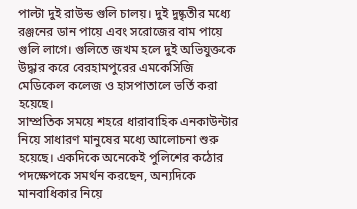পাল্টা দুই রাউন্ড গুলি চালয়। দুই দুষ্কৃতীর মধ্যে রঞ্জনের ডান পায়ে এবং সরোজের বাম পায়ে গুলি লাগে। গুলিতে জখম হলে দুই অভিযুক্তকে উদ্ধার করে বেরহামপুরের এমকেসিজি মেডিকেল কলেজ ও হাসপাতালে ভর্তি করা হয়েছে।
সাম্প্রতিক সময়ে শহরে ধারাবাহিক এনকাউন্টার নিয়ে সাধারণ মানুষের মধ্যে আলোচনা শুরু হয়েছে। একদিকে অনেকেই পুলিশের কঠোর পদক্ষেপকে সমর্থন করছেন, অন্যদিকে মানবাধিকার নিয়ে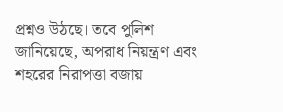প্রশ্নও উঠছে। তবে পুলিশ জানিয়েছে, অপরাধ নিয়ন্ত্রণ এবং শহরের নিরাপত্তা বজায়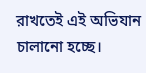রাখতেই এই অভিযান চালানো হচ্ছে।